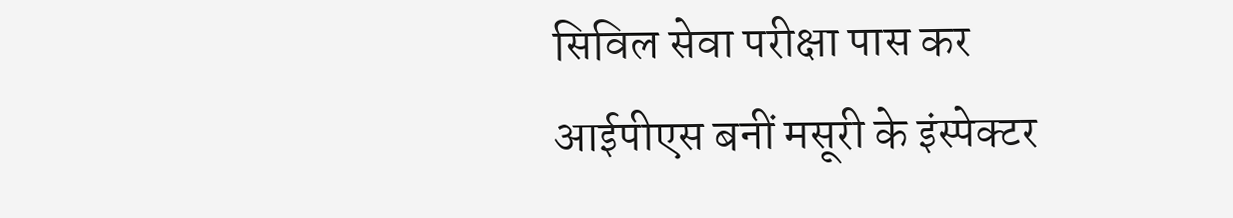सिविल सेवा परीक्षा पास कर आईपीएस बनीं मसूरी के इंस्पेक्टर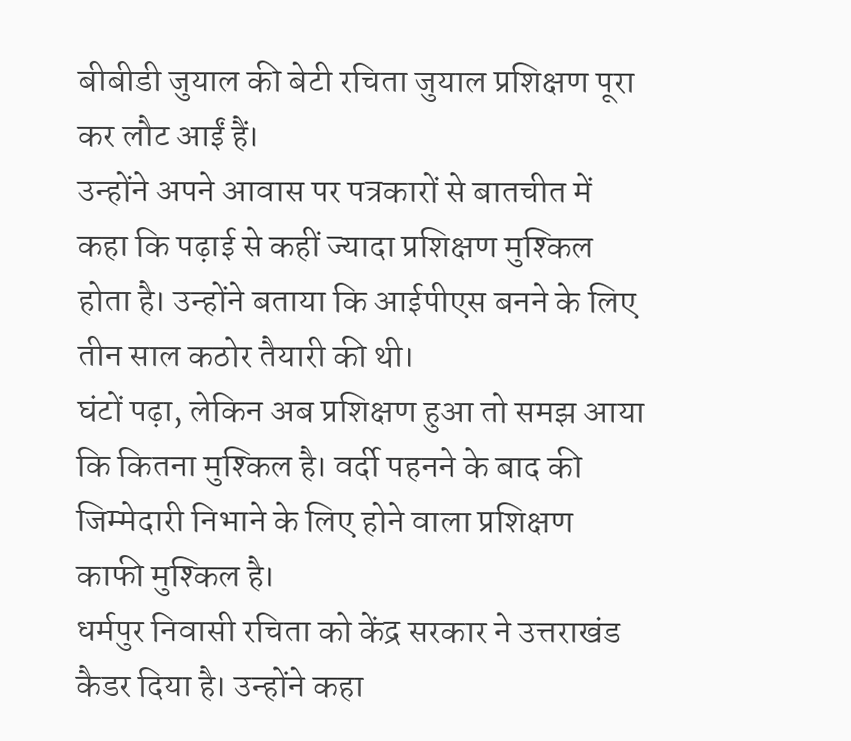बीबीडी जुयाल की बेटी रचिता जुयाल प्रशिक्षण पूरा कर लौट आईं हैं।
उन्होंने अपने आवास पर पत्रकारों से बातचीत में कहा कि पढ़ाई से कहीं ज्यादा प्रशिक्षण मुश्किल होता है। उन्होंने बताया कि आईपीएस बनने के लिए तीन साल कठोर तैयारी की थी।
घंटों पढ़ा, लेकिन अब प्रशिक्षण हुआ तो समझ आया कि कितना मुश्किल है। वर्दी पहनने के बाद की जिम्मेदारी निभाने के लिए होने वाला प्रशिक्षण काफी मुश्किल है।
धर्मपुर निवासी रचिता को केंद्र सरकार ने उत्तराखंड कैडर दिया है। उन्होंने कहा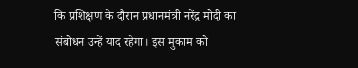कि प्रशिक्षण के दौरान प्रधानमंत्री नरेंद्र मोदी का संबोधन उन्हें याद रहेगा। इस मुकाम को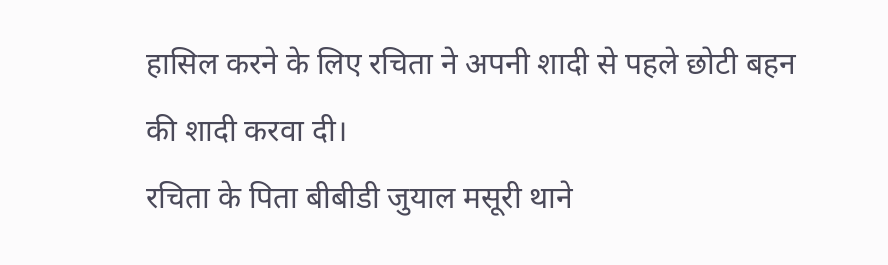हासिल करने के लिए रचिता ने अपनी शादी से पहले छोटी बहन की शादी करवा दी।
रचिता के पिता बीबीडी जुयाल मसूरी थाने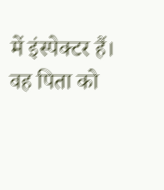में इंस्पेक्टर हैं। वह पिता को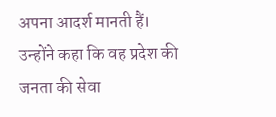अपना आदर्श मानती हैं। उन्होंने कहा कि वह प्रदेश की जनता की सेवा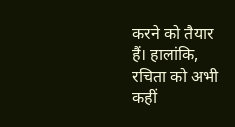करने को तैयार हैं। हालांकि, रचिता को अभी कहीं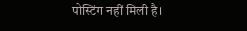पोस्टिंग नहीं मिली है।